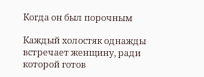Когда он был порочным

Каждый холостяк однажды встречает женщину, ради которой готов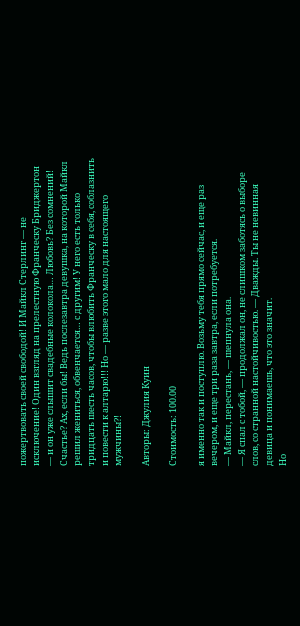пожертвовать своей свободой! И Майкл Стерлинг — не исключение! Один взгляд на прелестную Франческу Бриджертон — и он уже слышит свадебные колокола… Любовь? Без сомнений! Счастье? Ах, если бы! Ведь послезавтра девушка, на которой Майкл решил жениться, обвенчается… с другим! У него есть только тридцать шесть часов, чтобы влюбить Франческу в себя, соблазнить и повести к алтарю!!! Но — разве этого мало для настоящего мужчины?!

Авторы: Джулия Куин

Стоимость: 100.00

я именно так и поступлю. Возьму тебя прямо сейчас, и еще раз вечером, и еще три раза завтра, если потребуется.
— Майкл, перестань, — шепнула она.
— Я спал с тобой, — продолжал он, не слишком заботясь о выборе слов, со странной настойчивостью. — Дважды. Ты не невинная девица и понимаешь, что это значит.
Но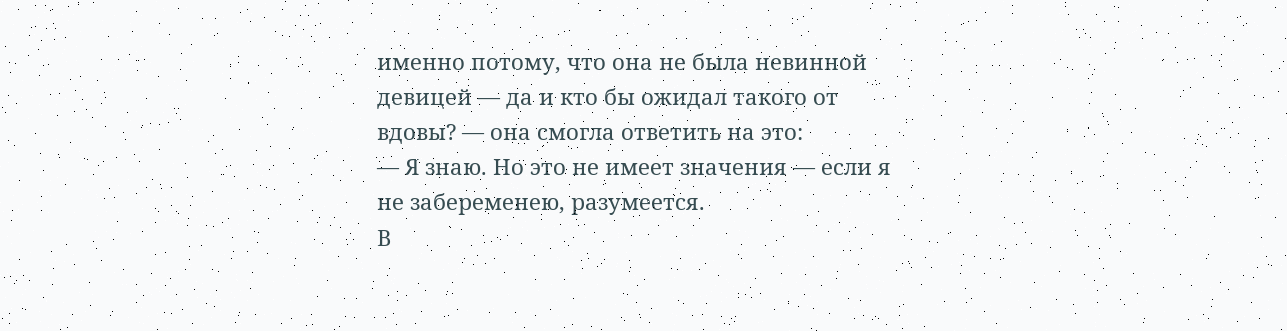именно потому, что она не была невинной девицей — да и кто бы ожидал такого от вдовы? — она смогла ответить на это:
— Я знаю. Но это не имеет значения — если я не забеременею, разумеется.
В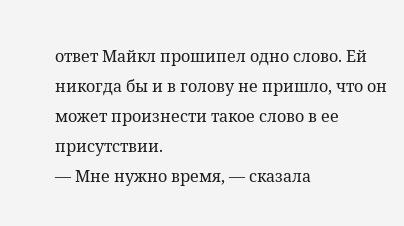ответ Майкл прошипел одно слово. Ей никогда бы и в голову не пришло, что он может произнести такое слово в ее присутствии.
— Мне нужно время, — сказала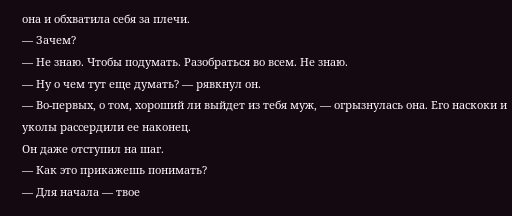она и обхватила себя за плечи.
— Зачем?
— Не знаю. Чтобы подумать. Разобраться во всем. Не знаю.
— Ну о чем тут еще думать? — рявкнул он.
— Во-первых, о том, хороший ли выйдет из тебя муж, — огрызнулась она. Его наскоки и уколы рассердили ее наконец.
Он даже отступил на шаг.
— Как это прикажешь понимать?
— Для начала — твое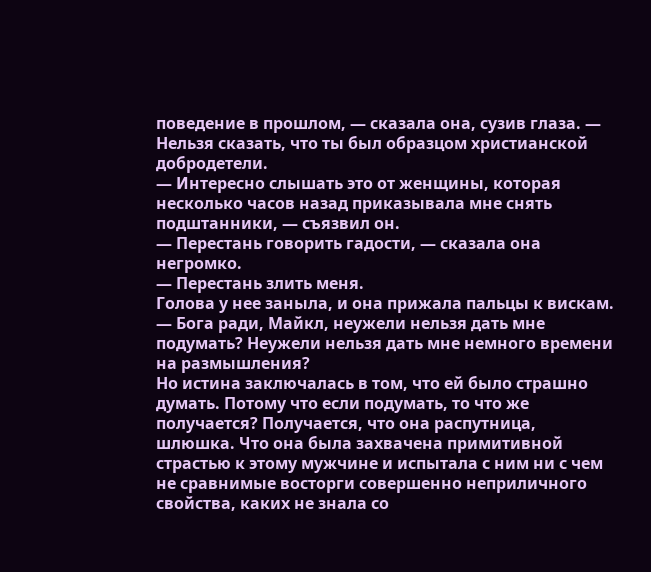поведение в прошлом, — сказала она, сузив глаза. — Нельзя сказать, что ты был образцом христианской добродетели.
— Интересно слышать это от женщины, которая несколько часов назад приказывала мне снять подштанники, — съязвил он.
— Перестань говорить гадости, — сказала она негромко.
— Перестань злить меня.
Голова у нее заныла, и она прижала пальцы к вискам.
— Бога ради, Майкл, неужели нельзя дать мне подумать? Неужели нельзя дать мне немного времени на размышления?
Но истина заключалась в том, что ей было страшно думать. Потому что если подумать, то что же получается? Получается, что она распутница, шлюшка. Что она была захвачена примитивной страстью к этому мужчине и испытала с ним ни с чем не сравнимые восторги совершенно неприличного свойства, каких не знала со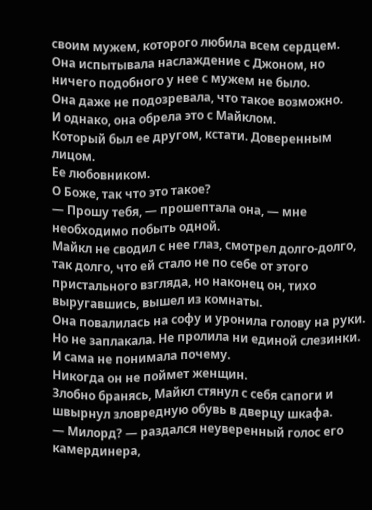своим мужем, которого любила всем сердцем.
Она испытывала наслаждение с Джоном, но ничего подобного у нее с мужем не было.
Она даже не подозревала, что такое возможно.
И однако, она обрела это с Майклом.
Который был ее другом, кстати. Доверенным лицом.
Ее любовником.
О Боже, так что это такое?
— Прошу тебя, — прошептала она, — мне необходимо побыть одной.
Майкл не сводил с нее глаз, смотрел долго-долго, так долго, что ей стало не по себе от этого пристального взгляда, но наконец он, тихо выругавшись, вышел из комнаты.
Она повалилась на софу и уронила голову на руки. Но не заплакала. Не пролила ни единой слезинки. И сама не понимала почему.
Никогда он не поймет женщин.
Злобно бранясь, Майкл стянул с себя сапоги и швырнул зловредную обувь в дверцу шкафа.
— Милорд? — раздался неуверенный голос его камердинера,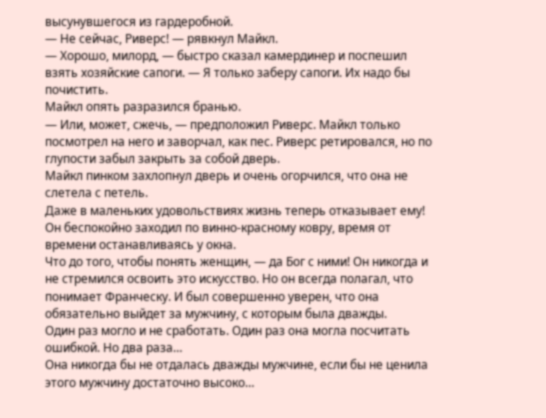высунувшегося из гардеробной.
— Не сейчас, Риверс! — рявкнул Майкл.
— Хорошо, милорд, — быстро сказал камердинер и поспешил взять хозяйские сапоги. — Я только заберу сапоги. Их надо бы почистить.
Майкл опять разразился бранью.
— Или, может, сжечь, — предположил Риверс. Майкл только посмотрел на него и заворчал, как пес. Риверс ретировался, но по глупости забыл закрыть за собой дверь.
Майкл пинком захлопнул дверь и очень огорчился, что она не слетела с петель.
Даже в маленьких удовольствиях жизнь теперь отказывает ему!
Он беспокойно заходил по винно-красному ковру, время от времени останавливаясь у окна.
Что до того, чтобы понять женщин, — да Бог с ними! Он никогда и не стремился освоить это искусство. Но он всегда полагал, что понимает Франческу. И был совершенно уверен, что она обязательно выйдет за мужчину, с которым была дважды.
Один раз могло и не сработать. Один раз она могла посчитать ошибкой. Но два раза…
Она никогда бы не отдалась дважды мужчине, если бы не ценила этого мужчину достаточно высоко…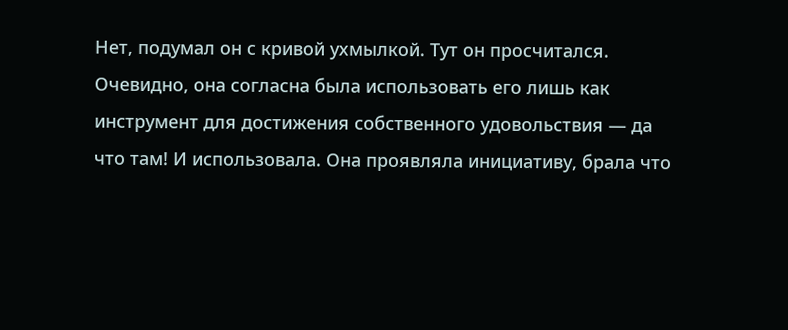Нет, подумал он с кривой ухмылкой. Тут он просчитался.
Очевидно, она согласна была использовать его лишь как инструмент для достижения собственного удовольствия — да что там! И использовала. Она проявляла инициативу, брала что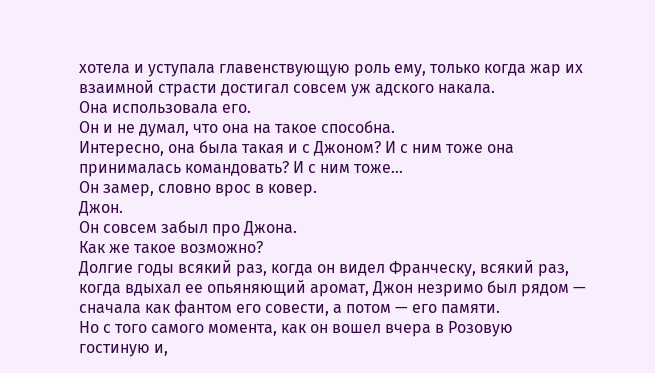хотела и уступала главенствующую роль ему, только когда жар их взаимной страсти достигал совсем уж адского накала.
Она использовала его.
Он и не думал, что она на такое способна.
Интересно, она была такая и с Джоном? И с ним тоже она принималась командовать? И с ним тоже…
Он замер, словно врос в ковер.
Джон.
Он совсем забыл про Джона.
Как же такое возможно?
Долгие годы всякий раз, когда он видел Франческу, всякий раз, когда вдыхал ее опьяняющий аромат, Джон незримо был рядом — сначала как фантом его совести, а потом — его памяти.
Но с того самого момента, как он вошел вчера в Розовую гостиную и,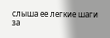слыша ее легкие шаги за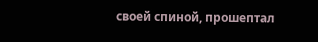своей спиной, прошептал